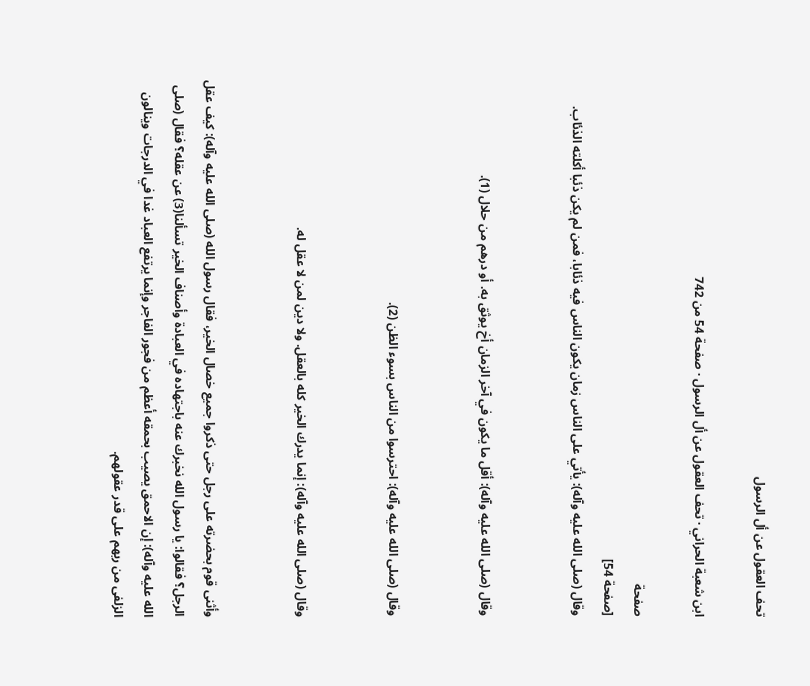تحف العقول عن أل الرسول

ابن شعبة الحراني · تحف العقول عن أل الرسول · صفحة 54 من 742

صفحة
[صفحة 54]
وقال (صلى الله عليه وآله): يأتي على الناس زمان يكون الناس فيه ذئابا، فمن لم يكن ذئبا أكلته الذئاب.


وقال (صلى الله عليه وآله): أقل ما يكون في آخر الزمان أخ يوثق به. أو درهم من حلال (1).


وقال (صلى الله عليه وآله): احترسوا من الناس بسوء الظن (2).


وقال (صلى الله عليه وآله): إنما يدرك الخير كله بالعقل. ولا دين لمن لا عقل له.


وأثنى قوم بحضرته على رجل حتى ذكروا جميع خصال الخير، فقال رسول الله (صلى الله عليه وآله): كيف عقل الرجل؟ فقالوا: يا رسول الله نخبرك عنه باجتهاده في العبادة وأصناف الخير تسألنا(3) عن عقله؟ فقال (صلى الله عليه وآله): إن الاحمق يصيب بحمقه أعظم من فجور الفاجر وإنما يرتفع العباد غدا في الدرجات وينالون الزلفى من ربهم على قدر عقولهم.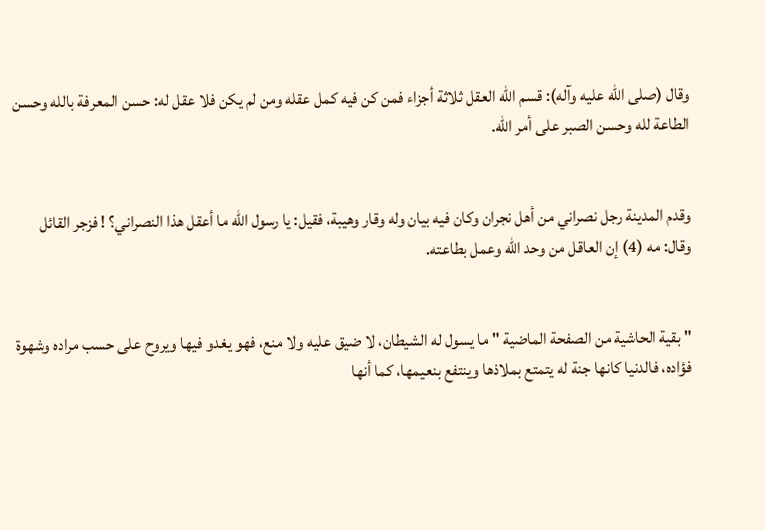وقال (صلى الله عليه وآله): قسم الله العقل ثلاثة أجزاء فمن كن فيه كمل عقله ومن لم يكن فلا عقل له: حسن المعرفة بالله وحسن الطاعة لله وحسن الصبر على أمر الله.


وقدم المدينة رجل نصراني من أهل نجران وكان فيه بيان وله وقار وهيبة، فقيل: يا رسول الله ما أعقل هذا النصراني؟ ! فزجر القائل وقال: مه (4) إن العاقل من وحد الله وعمل بطاعته.


" بقية الحاشية من الصفحة الماضية " ما يسول له الشيطان، لا ضيق عليه ولا منع، فهو يغدو فيها ويروح على حسب مراده وشهوة فؤاده، فالدنيا كانها جنة له يتمتع بملاذها وينتفع بنعيمها، كما أنها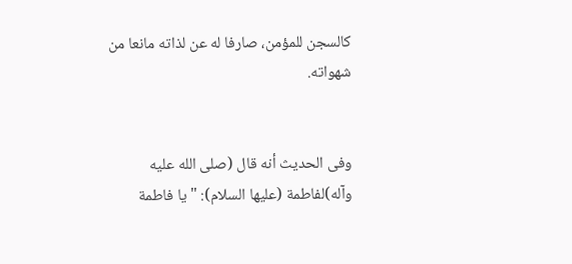كالسجن للمؤمن، صارفا له عن لذاته مانعا من شهواته.


وفى الحديث أنه قال (صلى الله عليه وآله)لفاطمة (عليها السلام): " يا فاطمة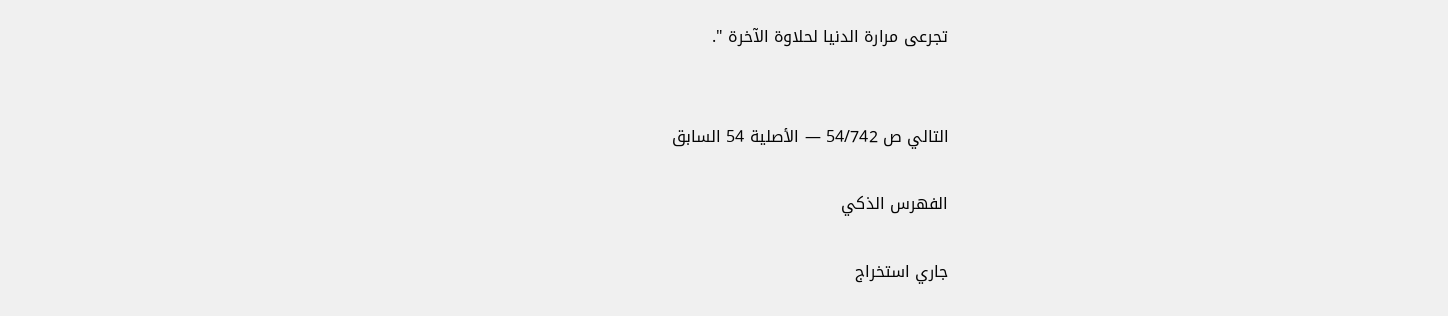تجرعى مرارة الدنيا لحلاوة الآخرة ".


التالي ص 54/742 — الأصلية 54 السابق

الفهرس الذكي

جاري استخراج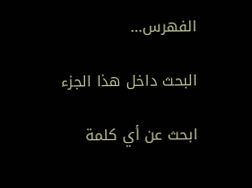الفهرس...

البحث داخل هذا الجزء

ابحث عن أي كلمة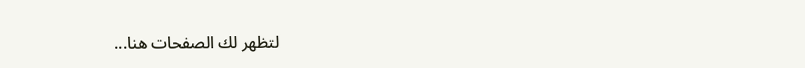لتظهر لك الصفحات هنا...